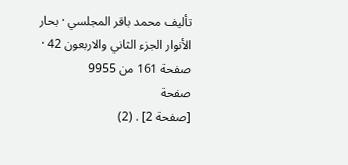تأليف محمد باقر المجلسي · بحار الأنوار الجزء الثاني والاربعون 42 · صفحة 161 من 9955
صفحة
[صفحة 2] . (2)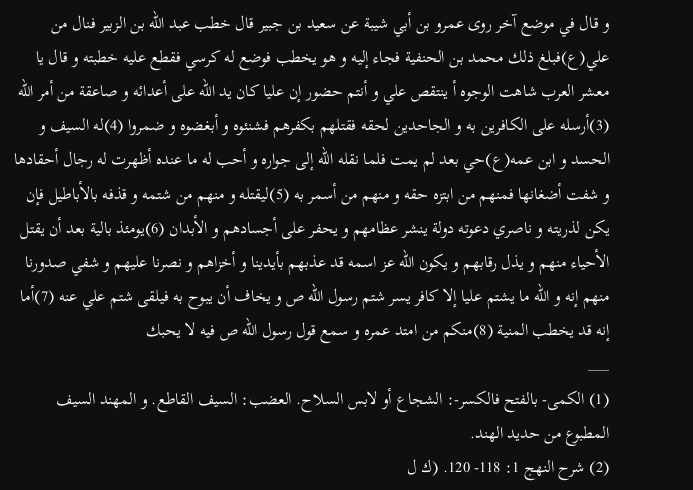و قال في موضع آخر روى عمرو بن أبي شيبة عن سعيد بن جبير قال خطب عبد الله بن الزبير فنال من علي(ع)فبلغ ذلك محمد بن الحنفية فجاء إليه و هو يخطب فوضع له كرسي فقطع عليه خطبته و قال يا معشر العرب شاهت الوجوه أ ينتقص علي و أنتم حضور إن عليا كان يد الله على أعدائه و صاعقة من أمر الله (3)أرسله على الكافرين به و الجاحدين لحقه فقتلهم بكفرهم فشنئوه و أبغضوه و ضمروا (4)له السيف و الحسد و ابن عمه(ع)حي بعد لم يمت فلما نقله الله إلى جواره و أحب له ما عنده أظهرت له رجال أحقادها و شفت أضغانها فمنهم من ابتزه حقه و منهم من أسمر به (5)ليقتله و منهم من شتمه و قذفه بالأباطيل فإن يكن لذريته و ناصري دعوته دولة ينشر عظامهم و يحفر على أجسادهم و الأبدان (6)يومئذ بالية بعد أن يقتل الأحياء منهم و يذل رقابهم و يكون الله عز اسمه قد عذبهم بأيدينا و أخزاهم و نصرنا عليهم و شفي صدورنا منهم إنه و الله ما يشتم عليا إلا كافر يسر شتم رسول الله ص و يخاف أن يبوح به فيلقى شتم علي عنه (7)أما إنه قد يخطب المنية (8)منكم من امتد عمره و سمع قول رسول الله ص فيه لا يحبك
___
(1) الكمى- بالفتح فالكسر-: الشجاع أو لابس السلاح. العضب: السيف القاطع. و المهند السيف المطبوع من حديد الهند.
(2) شرح النهج 1: 118- 120. (ك ل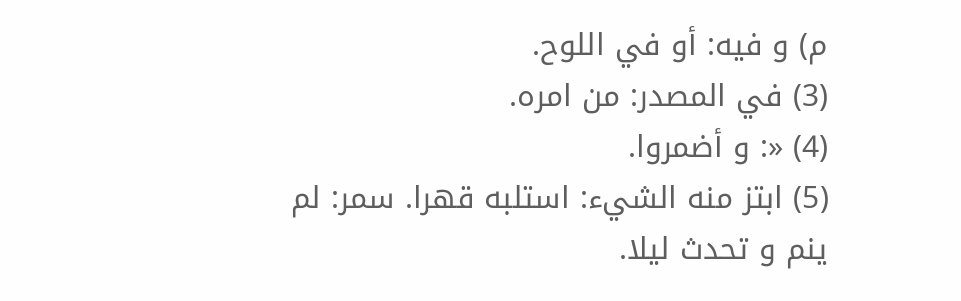م) و فيه: أو في اللوح.
(3) في المصدر: من امره.
(4) «: و أضمروا.
(5) ابتز منه الشيء: استلبه قهرا. سمر: لم ينم و تحدث ليلا.